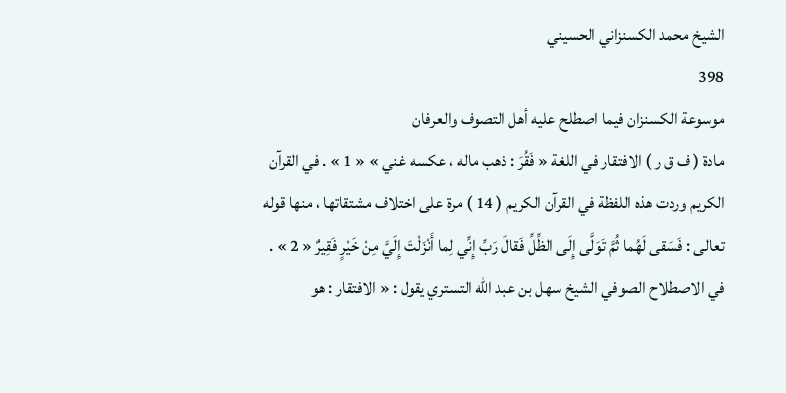الشيخ محمد الكسنزاني الحسيني
398
موسوعة الكسنزان فيما اصطلح عليه أهل التصوف والعرفان
مادة ( ف ق ر ) الافتقار في اللغة « فَقُرَ : ذهب ماله ، عكسه غني » « 1 » . في القرآن الكريم وردت هذه اللفظة في القرآن الكريم ( 14 ) مرة على اختلاف مشتقاتها ، منها قوله تعالى : فَسَقى لَهُما ثُمَّ تَوَلَّى إِلَى الظِّلِّ فَقالَ رَبِّ إِنِّي لِما أَنْزَلْتَ إِلَيَّ مِنْ خَيْرٍ فَقِيرٌ « 2 » . في الاصطلاح الصوفي الشيخ سهل بن عبد الله التستري يقول : « الافتقار : هو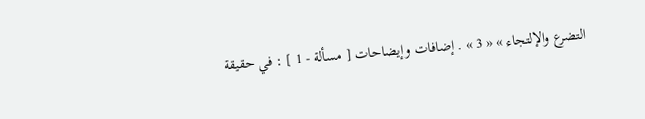التضرع والإلتجاء » « 3 » . إضافات وإيضاحات [ مسألة - 1 ] : في حقيقة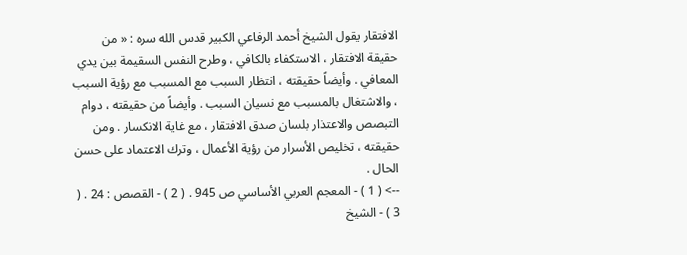الافتقار يقول الشيخ أحمد الرفاعي الكبير قدس الله سره : « من حقيقة الافتقار ، الاستكفاء بالكافي ، وطرح النفس السقيمة بين يدي المعافي . وأيضاً حقيقته ، انتظار السبب مع المسبب مع رؤية السبب ، والاشتغال بالمسبب مع نسيان السبب . وأيضاً من حقيقته ، دوام التبصص والاعتذار بلسان صدق الافتقار ، مع غاية الانكسار . ومن حقيقته ، تخليص الأسرار من رؤية الأعمال ، وترك الاعتماد على حسن الحال .
--> ( 1 ) - المعجم العربي الأساسي ص 945 . ( 2 ) - القصص : 24 . ( 3 ) - الشيخ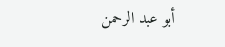أبو عبد الرحمن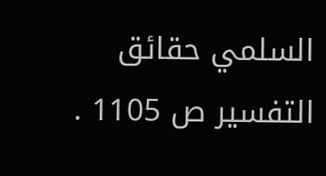السلمي حقائق التفسير ص 1105 .